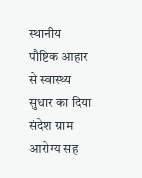स्थानीय पौष्टिक आहार से स्वास्थ्य सुधार का दिया संदेश ग्राम आरोग्य सह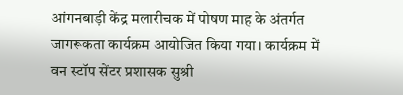आंगनबाड़ी केंद्र मलारीचक में पोषण माह के अंतर्गत जागरूकता कार्यक्रम आयोजित किया गया। कार्यक्रम में वन स्टॉप सेंटर प्रशासक सुश्री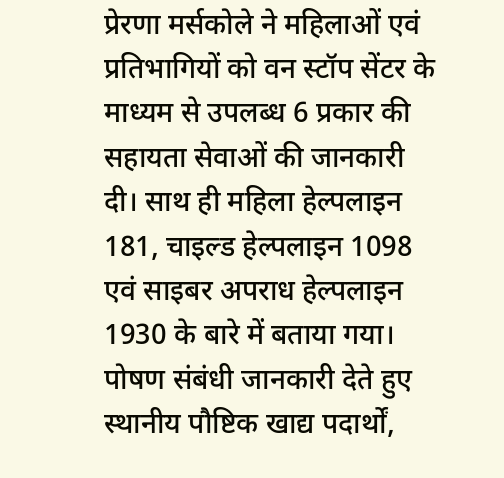प्रेरणा मर्सकोले ने महिलाओं एवं प्रतिभागियों को वन स्टॉप सेंटर के माध्यम से उपलब्ध 6 प्रकार की सहायता सेवाओं की जानकारी दी। साथ ही महिला हेल्पलाइन 181, चाइल्ड हेल्पलाइन 1098 एवं साइबर अपराध हेल्पलाइन 1930 के बारे में बताया गया। पोषण संबंधी जानकारी देते हुए स्थानीय पौष्टिक खाद्य पदार्थों,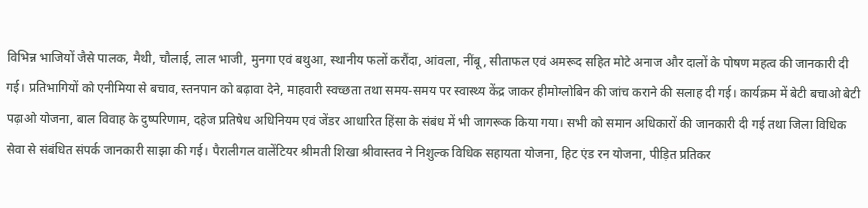विभिन्न भाजियों जैसे पालक, मैथी, चौलाई, लाल भाजी, मुनगा एवं बथुआ, स्थानीय फलों करौंदा, आंवला, नींबू, सीताफल एवं अमरूद सहित मोटे अनाज और दालों के पोषण महत्व की जानकारी दी गई। प्रतिभागियों को एनीमिया से बचाव, स्तनपान को बढ़ावा देने, माहवारी स्वच्छता तथा समय-समय पर स्वास्थ्य केंद्र जाकर हीमोग्लोबिन की जांच कराने की सलाह दी गई। कार्यक्रम में बेटी बचाओ बेटी पढ़ाओ योजना, बाल विवाह के दुष्परिणाम, दहेज प्रतिषेध अधिनियम एवं जेंडर आधारित हिंसा के संबंध में भी जागरूक किया गया। सभी को समान अधिकारों की जानकारी दी गई तथा जिला विधिक सेवा से संबंधित संपर्क जानकारी साझा की गई। पैरालीगल वालेंटियर श्रीमती शिखा श्रीवास्तव ने निशुल्क विधिक सहायता योजना, हिट एंड रन योजना, पीड़ित प्रतिकर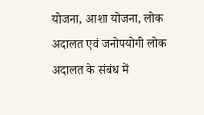योजना, आशा योजना, लोक अदालत एवं जनोपयोगी लोक अदालत के संबंध में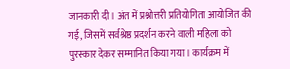जानकारी दी। अंत में प्रश्नोत्तरी प्रतियोगिता आयोजित की गई, जिसमें सर्वश्रेष्ठ प्रदर्शन करने वाली महिला को पुरस्कार देकर सम्मानित किया गया। कार्यक्रम में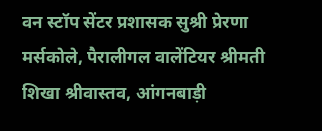वन स्टॉप सेंटर प्रशासक सुश्री प्रेरणा मर्सकोले, पैरालीगल वालेंटियर श्रीमती शिखा श्रीवास्तव, आंगनबाड़ी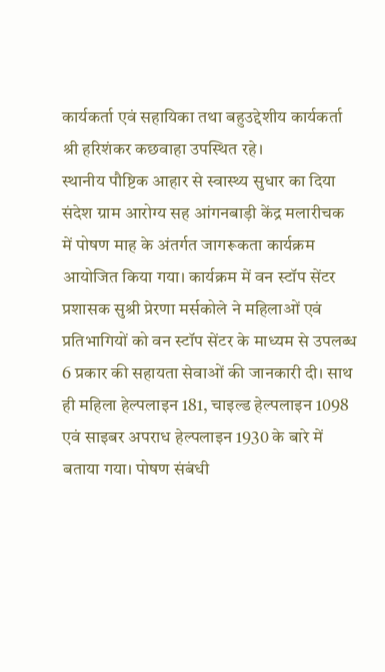कार्यकर्ता एवं सहायिका तथा बहुउद्देशीय कार्यकर्ता श्री हरिशंकर कछवाहा उपस्थित रहे।
स्थानीय पौष्टिक आहार से स्वास्थ्य सुधार का दिया संदेश ग्राम आरोग्य सह आंगनबाड़ी केंद्र मलारीचक में पोषण माह के अंतर्गत जागरूकता कार्यक्रम आयोजित किया गया। कार्यक्रम में वन स्टॉप सेंटर प्रशासक सुश्री प्रेरणा मर्सकोले ने महिलाओं एवं प्रतिभागियों को वन स्टॉप सेंटर के माध्यम से उपलब्ध 6 प्रकार की सहायता सेवाओं की जानकारी दी। साथ ही महिला हेल्पलाइन 181, चाइल्ड हेल्पलाइन 1098 एवं साइबर अपराध हेल्पलाइन 1930 के बारे में बताया गया। पोषण संबंधी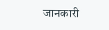जानकारी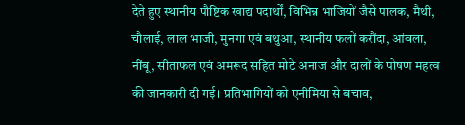देते हुए स्थानीय पौष्टिक खाद्य पदार्थों, विभिन्न भाजियों जैसे पालक, मैथी, चौलाई, लाल भाजी, मुनगा एवं बथुआ, स्थानीय फलों करौंदा, आंवला, नींबू, सीताफल एवं अमरूद सहित मोटे अनाज और दालों के पोषण महत्व की जानकारी दी गई। प्रतिभागियों को एनीमिया से बचाव,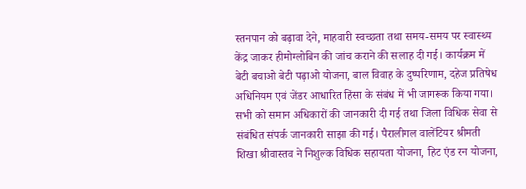स्तनपान को बढ़ावा देने, माहवारी स्वच्छता तथा समय-समय पर स्वास्थ्य केंद्र जाकर हीमोग्लोबिन की जांच कराने की सलाह दी गई। कार्यक्रम में बेटी बचाओ बेटी पढ़ाओ योजना, बाल विवाह के दुष्परिणाम, दहेज प्रतिषेध अधिनियम एवं जेंडर आधारित हिंसा के संबंध में भी जागरूक किया गया। सभी को समान अधिकारों की जानकारी दी गई तथा जिला विधिक सेवा से संबंधित संपर्क जानकारी साझा की गई। पैरालीगल वालेंटियर श्रीमती शिखा श्रीवास्तव ने निशुल्क विधिक सहायता योजना, हिट एंड रन योजना,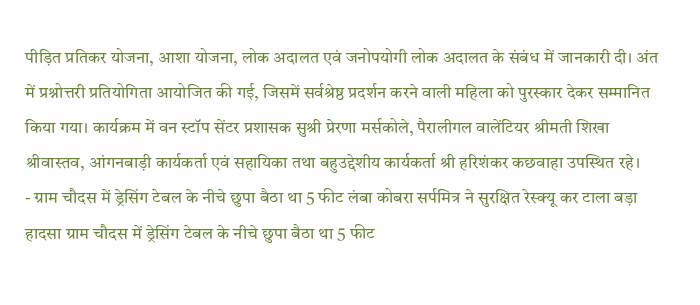पीड़ित प्रतिकर योजना, आशा योजना, लोक अदालत एवं जनोपयोगी लोक अदालत के संबंध में जानकारी दी। अंत में प्रश्नोत्तरी प्रतियोगिता आयोजित की गई, जिसमें सर्वश्रेष्ठ प्रदर्शन करने वाली महिला को पुरस्कार देकर सम्मानित किया गया। कार्यक्रम में वन स्टॉप सेंटर प्रशासक सुश्री प्रेरणा मर्सकोले, पैरालीगल वालेंटियर श्रीमती शिखा श्रीवास्तव, आंगनबाड़ी कार्यकर्ता एवं सहायिका तथा बहुउद्देशीय कार्यकर्ता श्री हरिशंकर कछवाहा उपस्थित रहे।
- ग्राम चौदस में ड्रेसिंग टेबल के नीचे छुपा बैठा था 5 फीट लंबा कोबरा सर्पमित्र ने सुरक्षित रेस्क्यू कर टाला बड़ा हादसा ग्राम चौदस में ड्रेसिंग टेबल के नीचे छुपा बैठा था 5 फीट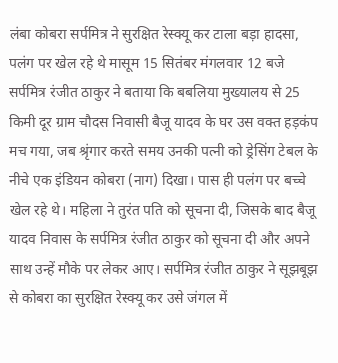लंबा कोबरा सर्पमित्र ने सुरक्षित रेस्क्यू कर टाला बड़ा हादसा, पलंग पर खेल रहे थे मासूम 15 सितंबर मंगलवार 12 बजे सर्पमित्र रंजीत ठाकुर ने बताया कि बबलिया मुख्यालय से 25 किमी दूर ग्राम चौदस निवासी बैजू यादव के घर उस वक्त हड़कंप मच गया, जब श्रृंगार करते समय उनकी पत्नी को ड्रेसिंग टेबल के नीचे एक इंडियन कोबरा (नाग) दिखा। पास ही पलंग पर बच्चे खेल रहे थे। महिला ने तुरंत पति को सूचना दी, जिसके बाद बैजू यादव निवास के सर्पमित्र रंजीत ठाकुर को सूचना दी और अपने साथ उन्हें मौके पर लेकर आए। सर्पमित्र रंजीत ठाकुर ने सूझबूझ से कोबरा का सुरक्षित रेस्क्यू कर उसे जंगल में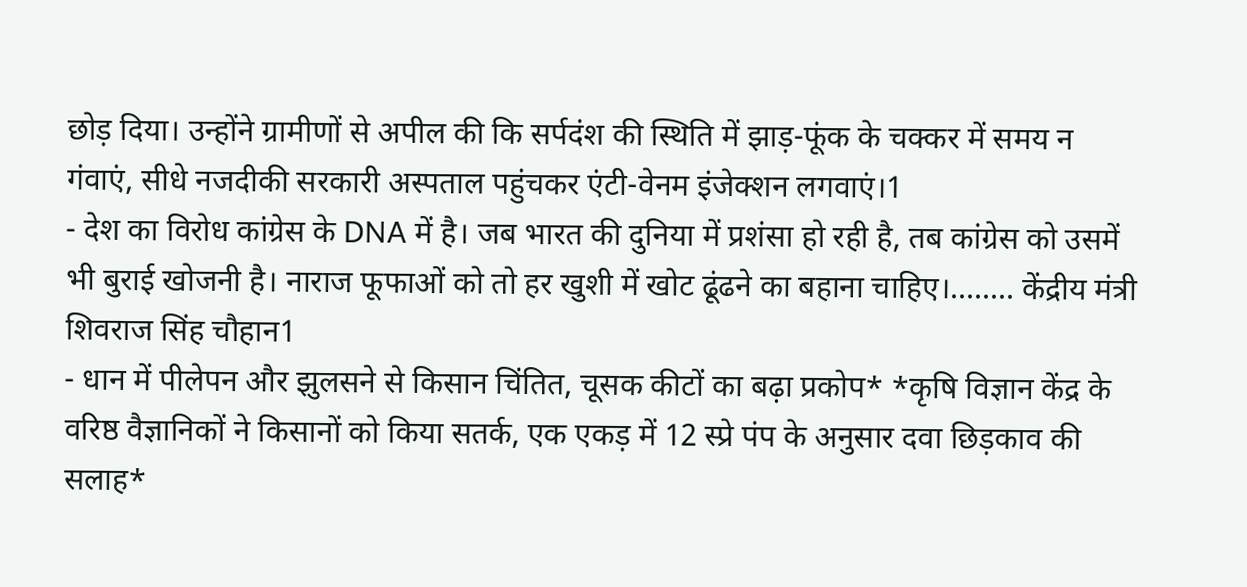छोड़ दिया। उन्होंने ग्रामीणों से अपील की कि सर्पदंश की स्थिति में झाड़-फूंक के चक्कर में समय न गंवाएं, सीधे नजदीकी सरकारी अस्पताल पहुंचकर एंटी-वेनम इंजेक्शन लगवाएं।1
- देश का विरोध कांग्रेस के DNA में है। जब भारत की दुनिया में प्रशंसा हो रही है, तब कांग्रेस को उसमें भी बुराई खोजनी है। नाराज फूफाओं को तो हर खुशी में खोट ढूंढने का बहाना चाहिए।........ केंद्रीय मंत्री शिवराज सिंह चौहान1
- धान में पीलेपन और झुलसने से किसान चिंतित, चूसक कीटों का बढ़ा प्रकोप* *कृषि विज्ञान केंद्र के वरिष्ठ वैज्ञानिकों ने किसानों को किया सतर्क, एक एकड़ में 12 स्प्रे पंप के अनुसार दवा छिड़काव की सलाह*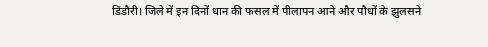डिंडौरी। जिले में इन दिनों धान की फसल में पीलापन आने और पौधों के झुलसने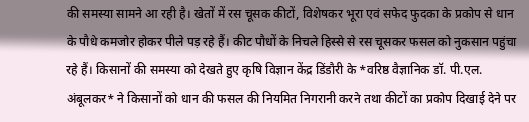की समस्या सामने आ रही है। खेतों में रस चूसक कीटों, विशेषकर भूरा एवं सफेद फुदका के प्रकोप से धान के पौधे कमजोर होकर पीले पड़ रहे हैं। कीट पौधों के निचले हिस्से से रस चूसकर फसल को नुकसान पहुंचा रहे हैं। किसानों की समस्या को देखते हुए कृषि विज्ञान केंद्र डिंडौरी के *वरिष्ठ वैज्ञानिक डॉ. पी.एल. अंबूलकर* ने किसानों को धान की फसल की नियमित निगरानी करने तथा कीटों का प्रकोप दिखाई देने पर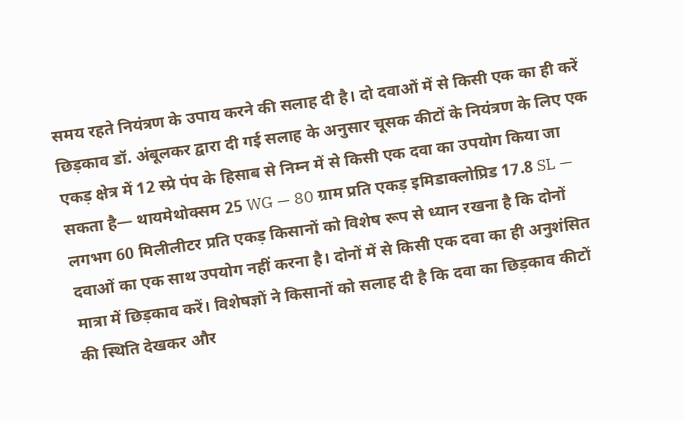समय रहते नियंत्रण के उपाय करने की सलाह दी है। दो दवाओं में से किसी एक का ही करें छिड़काव डॉ. अंबूलकर द्वारा दी गई सलाह के अनुसार चूसक कीटों के नियंत्रण के लिए एक एकड़ क्षेत्र में 12 स्प्रे पंप के हिसाब से निम्न में से किसी एक दवा का उपयोग किया जा सकता है— थायमेथोक्सम 25 WG — 80 ग्राम प्रति एकड़ इमिडाक्लोप्रिड 17.8 SL — लगभग 60 मिलीलीटर प्रति एकड़ किसानों को विशेष रूप से ध्यान रखना है कि दोनों दवाओं का एक साथ उपयोग नहीं करना है। दोनों में से किसी एक दवा का ही अनुशंसित मात्रा में छिड़काव करें। विशेषज्ञों ने किसानों को सलाह दी है कि दवा का छिड़काव कीटों की स्थिति देखकर और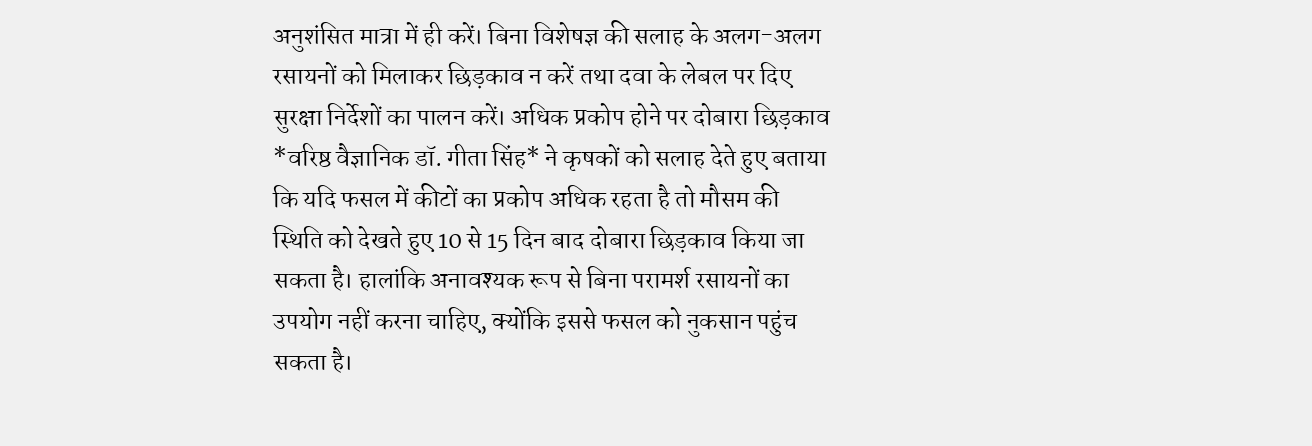अनुशंसित मात्रा में ही करें। बिना विशेषज्ञ की सलाह के अलग-अलग रसायनों को मिलाकर छिड़काव न करें तथा दवा के लेबल पर दिए सुरक्षा निर्देशों का पालन करें। अधिक प्रकोप होने पर दोबारा छिड़काव *वरिष्ठ वैज्ञानिक डॉ. गीता सिंह* ने कृषकों को सलाह देते हुए बताया कि यदि फसल में कीटों का प्रकोप अधिक रहता है तो मौसम की स्थिति को देखते हुए 10 से 15 दिन बाद दोबारा छिड़काव किया जा सकता है। हालांकि अनावश्यक रूप से बिना परामर्श रसायनों का उपयोग नहीं करना चाहिए, क्योंकि इससे फसल को नुकसान पहुंच सकता है।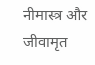नीमास्त्र और जीवामृत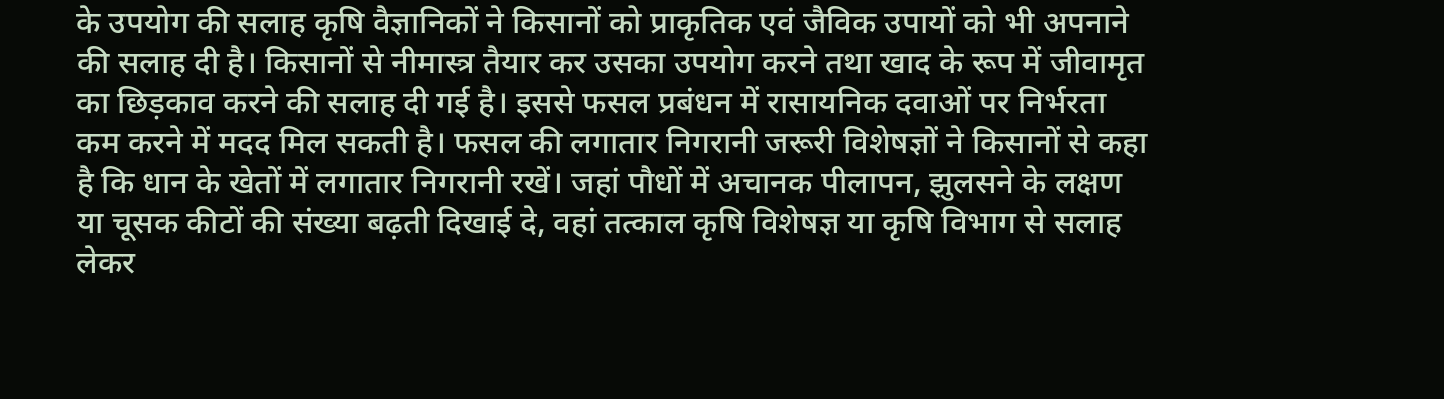के उपयोग की सलाह कृषि वैज्ञानिकों ने किसानों को प्राकृतिक एवं जैविक उपायों को भी अपनाने की सलाह दी है। किसानों से नीमास्त्र तैयार कर उसका उपयोग करने तथा खाद के रूप में जीवामृत का छिड़काव करने की सलाह दी गई है। इससे फसल प्रबंधन में रासायनिक दवाओं पर निर्भरता कम करने में मदद मिल सकती है। फसल की लगातार निगरानी जरूरी विशेषज्ञों ने किसानों से कहा है कि धान के खेतों में लगातार निगरानी रखें। जहां पौधों में अचानक पीलापन, झुलसने के लक्षण या चूसक कीटों की संख्या बढ़ती दिखाई दे, वहां तत्काल कृषि विशेषज्ञ या कृषि विभाग से सलाह लेकर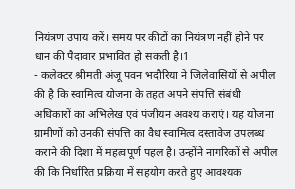नियंत्रण उपाय करें। समय पर कीटों का नियंत्रण नहीं होने पर धान की पैदावार प्रभावित हो सकती है।1
- कलेक्टर श्रीमती अंजू पवन भदौरिया ने जिलेवासियों से अपील की है कि स्वामित्व योजना के तहत अपने संपत्ति संबंधी अधिकारों का अभिलेख एवं पंजीयन अवश्य कराएं। यह योजना ग्रामीणों को उनकी संपत्ति का वैध स्वामित्व दस्तावेज उपलब्ध कराने की दिशा में महत्वपूर्ण पहल है। उन्होंने नागरिकों से अपील की कि निर्धारित प्रक्रिया में सहयोग करते हुए आवश्यक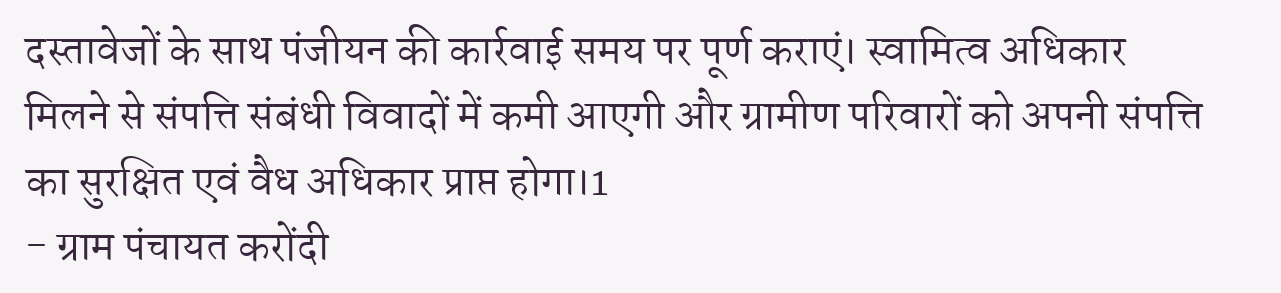दस्तावेजों के साथ पंजीयन की कार्रवाई समय पर पूर्ण कराएं। स्वामित्व अधिकार मिलने से संपत्ति संबंधी विवादों में कमी आएगी और ग्रामीण परिवारों को अपनी संपत्ति का सुरक्षित एवं वैध अधिकार प्राप्त होगा।1
- ग्राम पंचायत करोंदी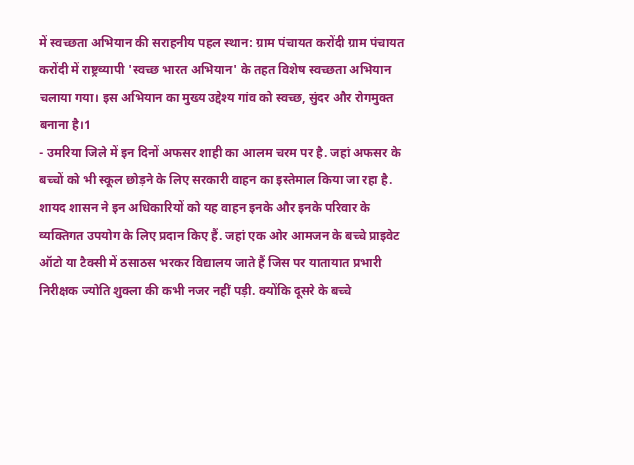में स्वच्छता अभियान की सराहनीय पहल स्थान: ग्राम पंचायत करोंदी ग्राम पंचायत करोंदी में राष्ट्रव्यापी 'स्वच्छ भारत अभियान' के तहत विशेष स्वच्छता अभियान चलाया गया। इस अभियान का मुख्य उद्देश्य गांव को स्वच्छ, सुंदर और रोगमुक्त बनाना है।1
- उमरिया जिले में इन दिनों अफसर शाही का आलम चरम पर है. जहां अफसर के बच्चों को भी स्कूल छोड़ने के लिए सरकारी वाहन का इस्तेमाल किया जा रहा है. शायद शासन ने इन अधिकारियों को यह वाहन इनके और इनके परिवार के व्यक्तिगत उपयोग के लिए प्रदान किए हैं. जहां एक ओर आमजन के बच्चे प्राइवेट ऑटो या टैक्सी में ठसाठस भरकर विद्यालय जाते हैं जिस पर यातायात प्रभारी निरीक्षक ज्योति शुक्ला की कभी नजर नहीं पड़ी. क्योंकि दूसरे के बच्चे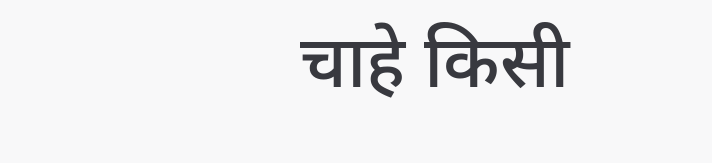चाहे किसी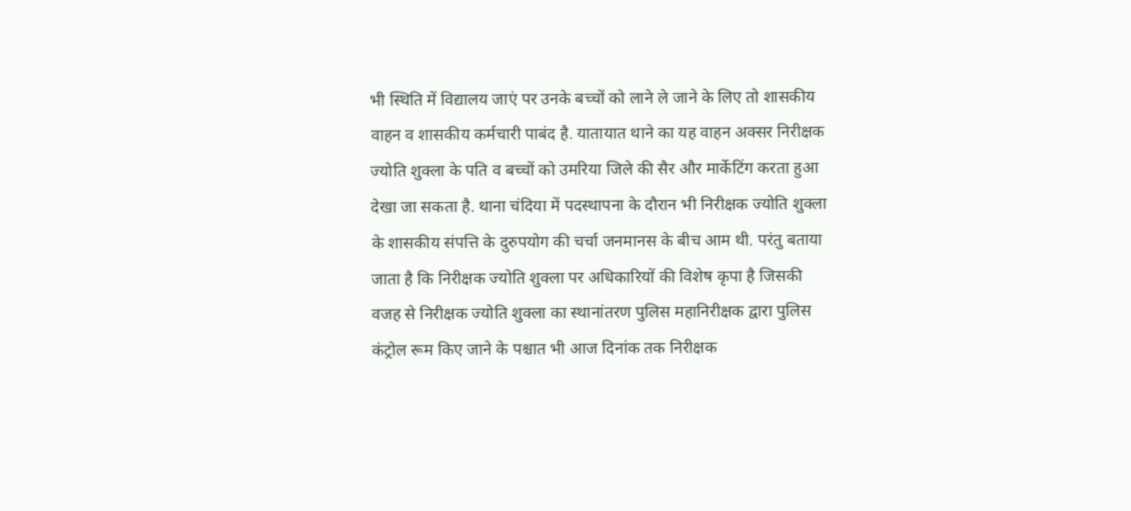भी स्थिति में विद्यालय जाएं पर उनके बच्चों को लाने ले जाने के लिए तो शासकीय वाहन व शासकीय कर्मचारी पाबंद है. यातायात थाने का यह वाहन अक्सर निरीक्षक ज्योति शुक्ला के पति व बच्चों को उमरिया जिले की सैर और मार्केटिंग करता हुआ देखा जा सकता है. थाना चंदिया में पदस्थापना के दौरान भी निरीक्षक ज्योति शुक्ला के शासकीय संपत्ति के दुरुपयोग की चर्चा जनमानस के बीच आम थी. परंतु बताया जाता है कि निरीक्षक ज्योति शुक्ला पर अधिकारियों की विशेष कृपा है जिसकी वजह से निरीक्षक ज्योति शुक्ला का स्थानांतरण पुलिस महानिरीक्षक द्वारा पुलिस कंट्रोल रूम किए जाने के पश्चात भी आज दिनांक तक निरीक्षक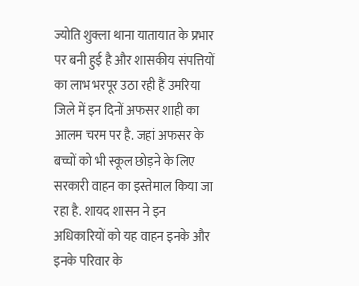ज्योति शुक्ला थाना यातायात के प्रभार पर बनी हुई है और शासकीय संपत्तियों का लाभ भरपूर उठा रही हैं उमरिया जिले में इन दिनों अफसर शाही का आलम चरम पर है. जहां अफसर के बच्चों को भी स्कूल छोड़ने के लिए सरकारी वाहन का इस्तेमाल किया जा रहा है. शायद शासन ने इन अधिकारियों को यह वाहन इनके और इनके परिवार के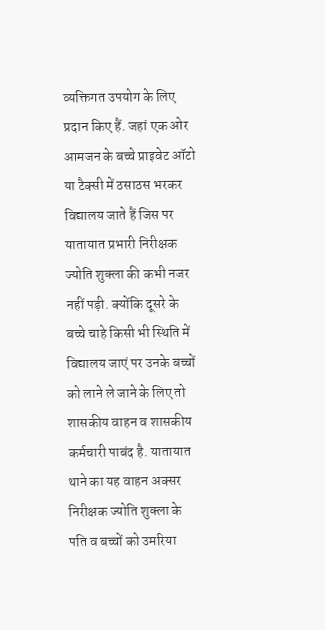व्यक्तिगत उपयोग के लिए प्रदान किए हैं. जहां एक ओर आमजन के बच्चे प्राइवेट ऑटो या टैक्सी में ठसाठस भरकर विद्यालय जाते हैं जिस पर यातायात प्रभारी निरीक्षक ज्योति शुक्ला की कभी नजर नहीं पड़ी. क्योंकि दूसरे के बच्चे चाहे किसी भी स्थिति में विद्यालय जाएं पर उनके बच्चों को लाने ले जाने के लिए तो शासकीय वाहन व शासकीय कर्मचारी पाबंद है. यातायात थाने का यह वाहन अक्सर निरीक्षक ज्योति शुक्ला के पति व बच्चों को उमरिया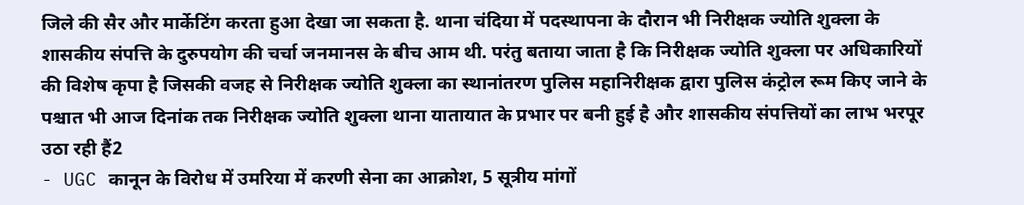जिले की सैर और मार्केटिंग करता हुआ देखा जा सकता है. थाना चंदिया में पदस्थापना के दौरान भी निरीक्षक ज्योति शुक्ला के शासकीय संपत्ति के दुरुपयोग की चर्चा जनमानस के बीच आम थी. परंतु बताया जाता है कि निरीक्षक ज्योति शुक्ला पर अधिकारियों की विशेष कृपा है जिसकी वजह से निरीक्षक ज्योति शुक्ला का स्थानांतरण पुलिस महानिरीक्षक द्वारा पुलिस कंट्रोल रूम किए जाने के पश्चात भी आज दिनांक तक निरीक्षक ज्योति शुक्ला थाना यातायात के प्रभार पर बनी हुई है और शासकीय संपत्तियों का लाभ भरपूर उठा रही हैं2
- UGC कानून के विरोध में उमरिया में करणी सेना का आक्रोश, 5 सूत्रीय मांगों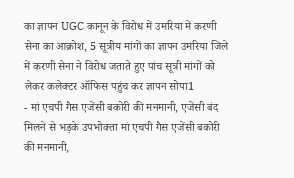का ज्ञापन UGC कानून के विरोध में उमरिया में करणी सेना का आक्रोश, 5 सूत्रीय मांगों का ज्ञापन उमरिया जिले में करणी सेना ने विरोध जताते हुए पांच सूत्री मांगों को लेकर कलेक्टर ऑफिस पहुंच कर ज्ञापन सोपा1
- मां एचपी गैस एजेंसी बकोरी की मनमानी, एजेंसी बंद मिलने से भड़के उपभोक्ता मां एचपी गैस एजेंसी बकोरी की मनमानी,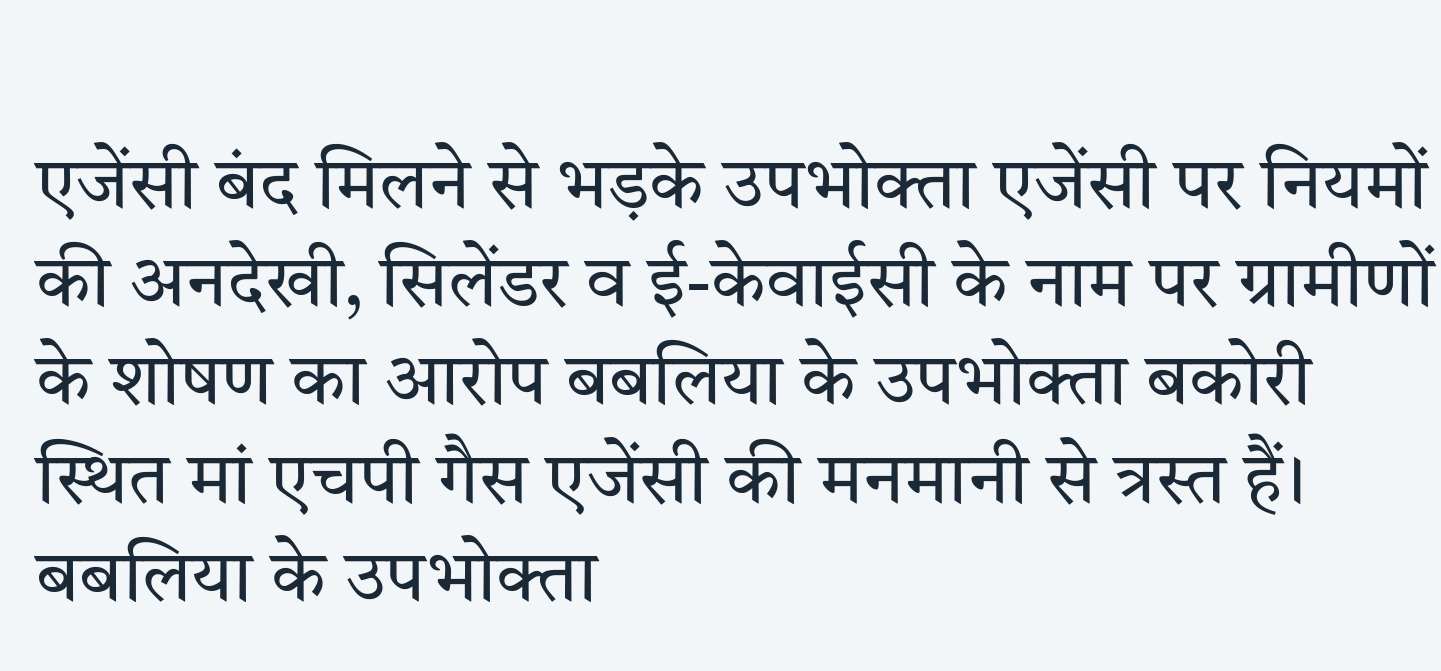एजेंसी बंद मिलने से भड़के उपभोक्ता एजेंसी पर नियमों की अनदेखी, सिलेंडर व ई-केवाईसी के नाम पर ग्रामीणों के शोषण का आरोप बबलिया के उपभोक्ता बकोरी स्थित मां एचपी गैस एजेंसी की मनमानी से त्रस्त हैं। बबलिया के उपभोक्ता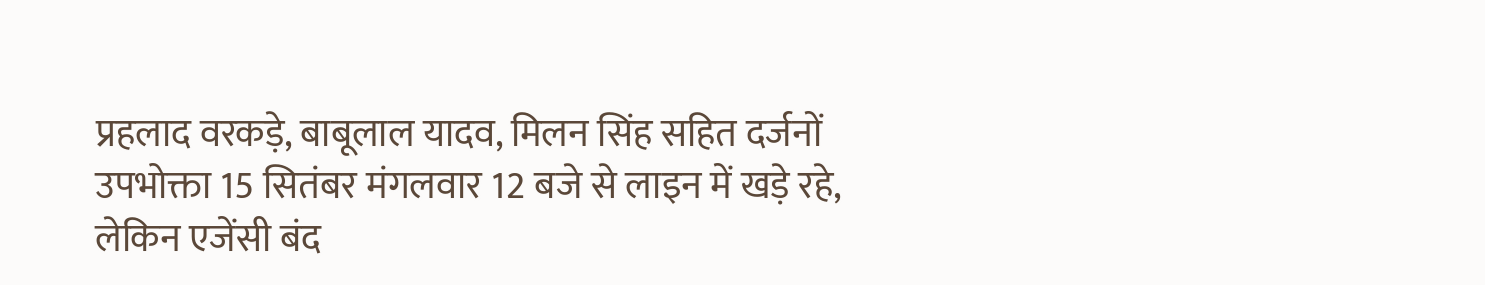प्रहलाद वरकड़े, बाबूलाल यादव, मिलन सिंह सहित दर्जनों उपभोक्ता 15 सितंबर मंगलवार 12 बजे से लाइन में खड़े रहे, लेकिन एजेंसी बंद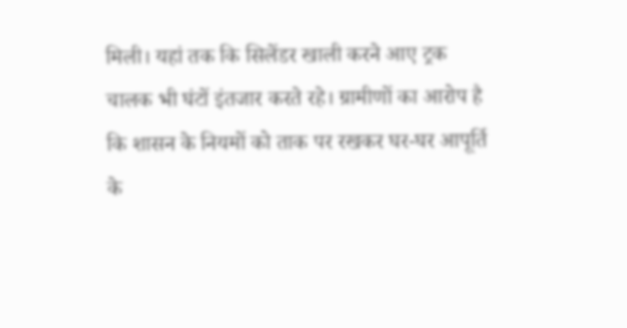मिली। यहां तक कि सिलेंडर खाली करने आए ट्रक चालक भी घंटों इंतजार करते रहे। ग्रामीणों का आरोप है कि शासन के नियमों को ताक पर रखकर घर-घर आपूर्ति के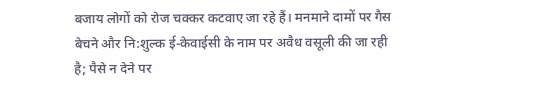बजाय लोगों को रोज चक्कर कटवाए जा रहे हैं। मनमाने दामों पर गैस बेचने और नि:शुल्क ई-केवाईसी के नाम पर अवैध वसूली की जा रही है; पैसे न देने पर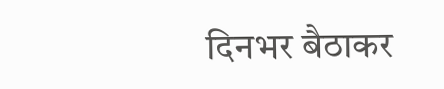दिनभर बैठाकर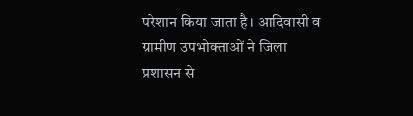परेशान किया जाता है। आदिवासी व ग्रामीण उपभोक्ताओं ने जिला प्रशासन से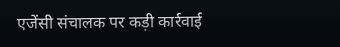एजेंसी संचालक पर कड़ी कार्रवाई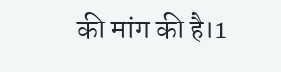की मांग की है।1